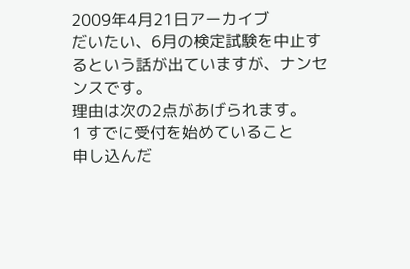2009年4月21日アーカイブ
だいたい、6月の検定試験を中止するという話が出ていますが、ナンセンスです。
理由は次の2点があげられます。
1 すでに受付を始めていること
申し込んだ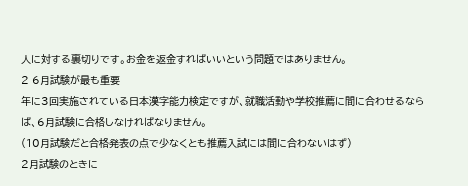人に対する裏切りです。お金を返金すればいいという問題ではありません。
2 6月試験が最も重要
年に3回実施されている日本漢字能力検定ですが、就職活動や学校推薦に間に合わせるならば、6月試験に合格しなければなりません。
(10月試験だと合格発表の点で少なくとも推薦入試には間に合わないはず)
2月試験のときに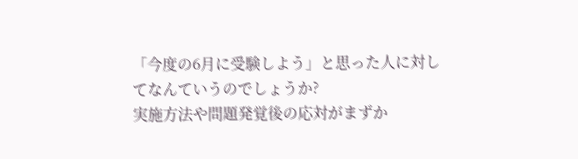「今度の6月に受験しよう」と思った人に対してなんていうのでしょうか?
実施方法や問題発覚後の応対がまずか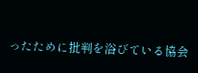ったために批判を浴びている協会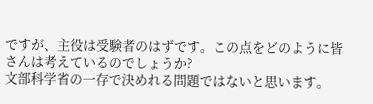ですが、主役は受験者のはずです。この点をどのように皆さんは考えているのでしょうか?
文部科学省の一存で決めれる問題ではないと思います。